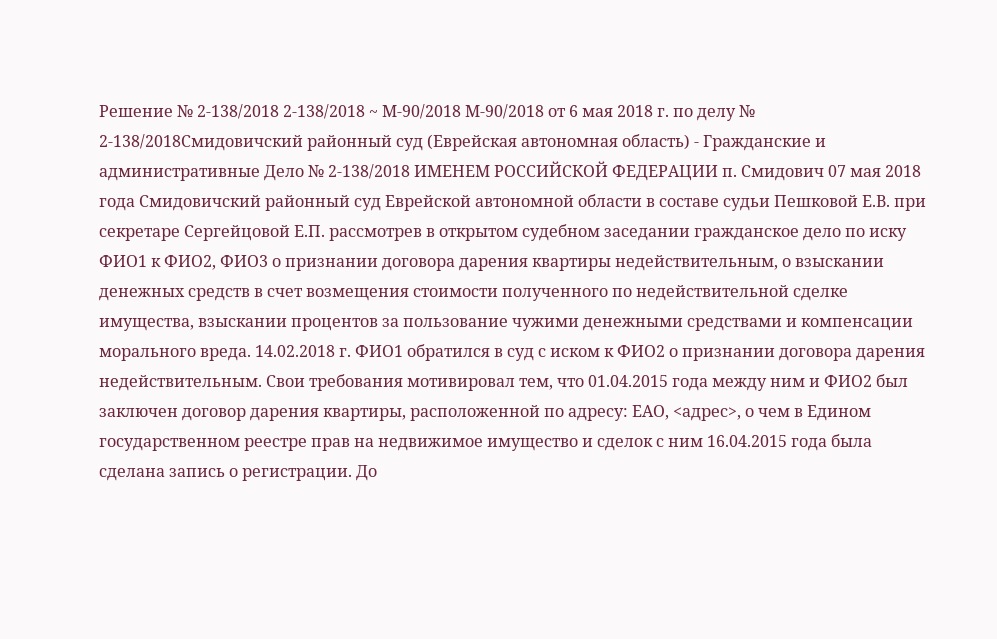Решение № 2-138/2018 2-138/2018 ~ М-90/2018 М-90/2018 от 6 мая 2018 г. по делу № 2-138/2018Смидовичский районный суд (Еврейская автономная область) - Гражданские и административные Дело № 2-138/2018 ИМЕНЕМ РОССИЙСКОЙ ФЕДЕРАЦИИ п. Смидович 07 мая 2018 года Смидовичский районный суд Еврейской автономной области в составе судьи Пешковой Е.В. при секретаре Сергейцовой Е.П. рассмотрев в открытом судебном заседании гражданское дело по иску ФИО1 к ФИО2, ФИО3 о признании договора дарения квартиры недействительным, о взыскании денежных средств в счет возмещения стоимости полученного по недействительной сделке имущества, взыскании процентов за пользование чужими денежными средствами и компенсации морального вреда. 14.02.2018 г. ФИО1 обратился в суд с иском к ФИО2 о признании договора дарения недействительным. Свои требования мотивировал тем, что 01.04.2015 года между ним и ФИО2 был заключен договор дарения квартиры, расположенной по адресу: ЕАО, <адрес>, о чем в Едином государственном реестре прав на недвижимое имущество и сделок с ним 16.04.2015 года была сделана запись о регистрации. До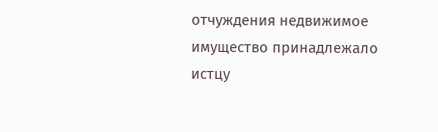отчуждения недвижимое имущество принадлежало истцу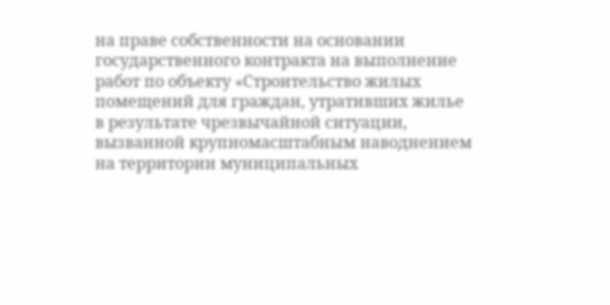на праве собственности на основании государственного контракта на выполнение работ по объекту «Строительство жилых помещений для граждан, утративших жилье в результате чрезвычайной ситуации, вызванной крупномасштабным наводнением на территории муниципальных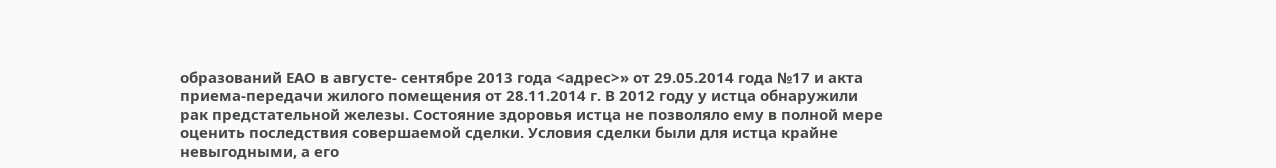образований ЕАО в августе- сентябре 2013 года <адрес>» от 29.05.2014 года №17 и акта приема-передачи жилого помещения от 28.11.2014 г. В 2012 году у истца обнаружили рак предстательной железы. Состояние здоровья истца не позволяло ему в полной мере оценить последствия совершаемой сделки. Условия сделки были для истца крайне невыгодными, а его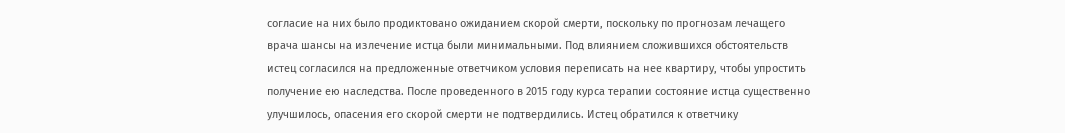согласие на них было продиктовано ожиданием скорой смерти, поскольку по прогнозам лечащего врача шансы на излечение истца были минимальными. Под влиянием сложившихся обстоятельств истец согласился на предложенные ответчиком условия переписать на нее квартиру, чтобы упростить получение ею наследства. После проведенного в 2015 году курса терапии состояние истца существенно улучшилось, опасения его скорой смерти не подтвердились. Истец обратился к ответчику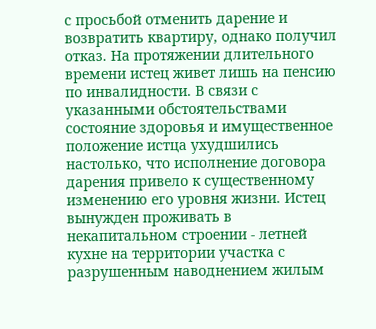с просьбой отменить дарение и возвратить квартиру, однако получил отказ. На протяжении длительного времени истец живет лишь на пенсию по инвалидности. В связи с указанными обстоятельствами состояние здоровья и имущественное положение истца ухудшились настолько, что исполнение договора дарения привело к существенному изменению его уровня жизни. Истец вынужден проживать в некапитальном строении - летней кухне на территории участка с разрушенным наводнением жилым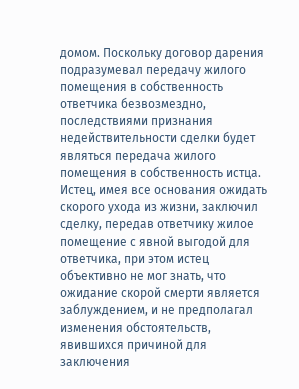домом. Поскольку договор дарения подразумевал передачу жилого помещения в собственность ответчика безвозмездно, последствиями признания недействительности сделки будет являться передача жилого помещения в собственность истца. Истец, имея все основания ожидать скорого ухода из жизни, заключил сделку, передав ответчику жилое помещение с явной выгодой для ответчика, при этом истец объективно не мог знать, что ожидание скорой смерти является заблуждением, и не предполагал изменения обстоятельств, явившихся причиной для заключения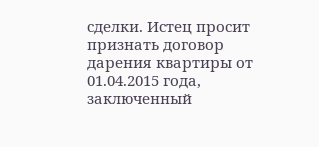сделки. Истец просит признать договор дарения квартиры от 01.04.2015 года, заключенный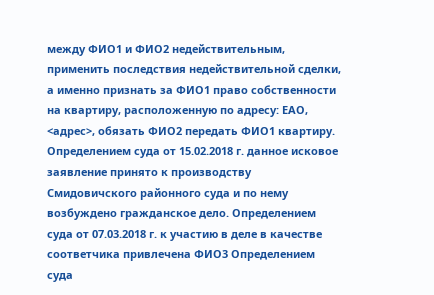между ФИО1 и ФИО2 недействительным, применить последствия недействительной сделки, а именно признать за ФИО1 право собственности на квартиру, расположенную по адресу: ЕАО, <адрес>, обязать ФИО2 передать ФИО1 квартиру. Определением суда от 15.02.2018 г. данное исковое заявление принято к производству Смидовичского районного суда и по нему возбуждено гражданское дело. Определением суда от 07.03.2018 г. к участию в деле в качестве соответчика привлечена ФИО3 Определением суда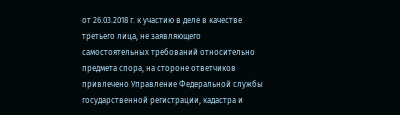от 26.03.2018 г. к участию в деле в качестве третьего лица, не заявляющего самостоятельных требований относительно предмета спора, на стороне ответчиков привлечено Управление Федеральной службы государственной регистрации, кадастра и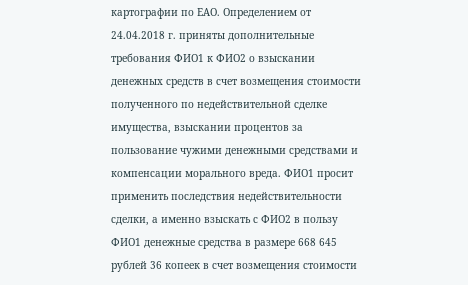картографии по ЕАО. Определением от 24.04.2018 г. приняты дополнительные требования ФИО1 к ФИО2 о взыскании денежных средств в счет возмещения стоимости полученного по недействительной сделке имущества, взыскании процентов за пользование чужими денежными средствами и компенсации морального вреда. ФИО1 просит применить последствия недействительности сделки, а именно взыскать с ФИО2 в пользу ФИО1 денежные средства в размере 668 645 рублей 36 копеек в счет возмещения стоимости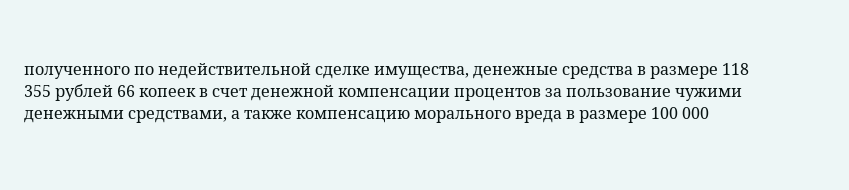полученного по недействительной сделке имущества, денежные средства в размере 118 355 рублей 66 копеек в счет денежной компенсации процентов за пользование чужими денежными средствами, а также компенсацию морального вреда в размере 100 000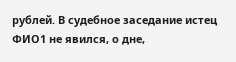рублей. В судебное заседание истец ФИО1 не явился, о дне,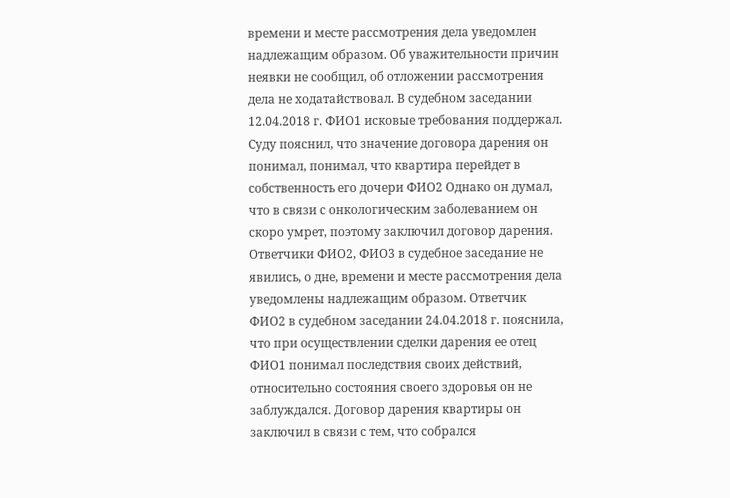времени и месте рассмотрения дела уведомлен надлежащим образом. Об уважительности причин неявки не сообщил, об отложении рассмотрения дела не ходатайствовал. В судебном заседании 12.04.2018 г. ФИО1 исковые требования поддержал. Суду пояснил, что значение договора дарения он понимал, понимал, что квартира перейдет в собственность его дочери ФИО2 Однако он думал, что в связи с онкологическим заболеванием он скоро умрет, поэтому заключил договор дарения. Ответчики ФИО2, ФИО3 в судебное заседание не явились, о дне, времени и месте рассмотрения дела уведомлены надлежащим образом. Ответчик ФИО2 в судебном заседании 24.04.2018 г. пояснила, что при осуществлении сделки дарения ее отец ФИО1 понимал последствия своих действий, относительно состояния своего здоровья он не заблуждался. Договор дарения квартиры он заключил в связи с тем, что собрался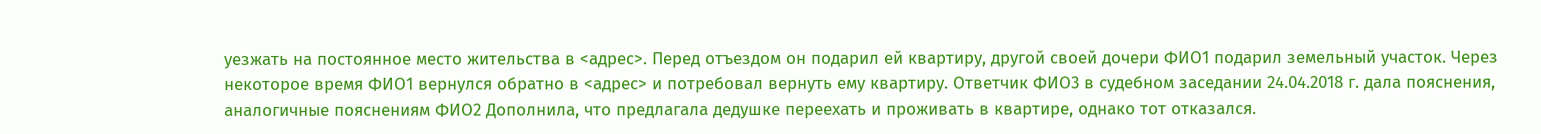уезжать на постоянное место жительства в <адрес>. Перед отъездом он подарил ей квартиру, другой своей дочери ФИО1 подарил земельный участок. Через некоторое время ФИО1 вернулся обратно в <адрес> и потребовал вернуть ему квартиру. Ответчик ФИО3 в судебном заседании 24.04.2018 г. дала пояснения, аналогичные пояснениям ФИО2 Дополнила, что предлагала дедушке переехать и проживать в квартире, однако тот отказался.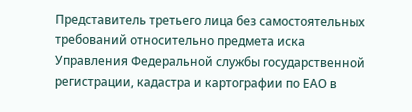Представитель третьего лица без самостоятельных требований относительно предмета иска Управления Федеральной службы государственной регистрации, кадастра и картографии по ЕАО в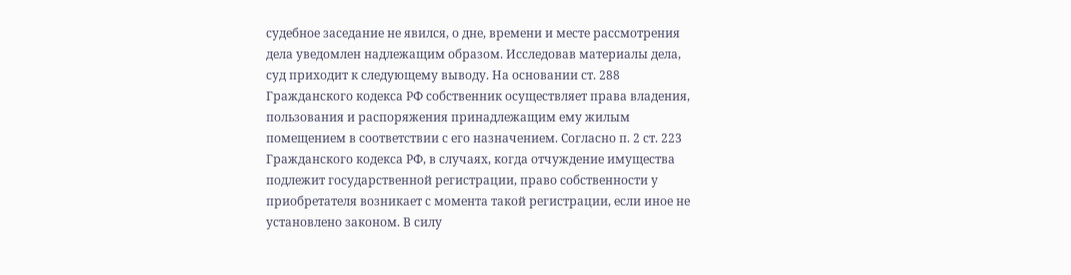судебное заседание не явился, о дне, времени и месте рассмотрения дела уведомлен надлежащим образом. Исследовав материалы дела, суд приходит к следующему выводу. На основании ст. 288 Гражданского кодекса РФ собственник осуществляет права владения, пользования и распоряжения принадлежащим ему жилым помещением в соответствии с его назначением. Согласно п. 2 ст. 223 Гражданского кодекса РФ, в случаях, когда отчуждение имущества подлежит государственной регистрации, право собственности у приобретателя возникает с момента такой регистрации, если иное не установлено законом. В силу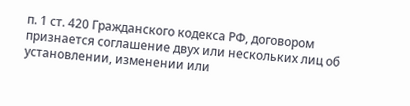п. 1 ст. 420 Гражданского кодекса РФ, договором признается соглашение двух или нескольких лиц об установлении, изменении или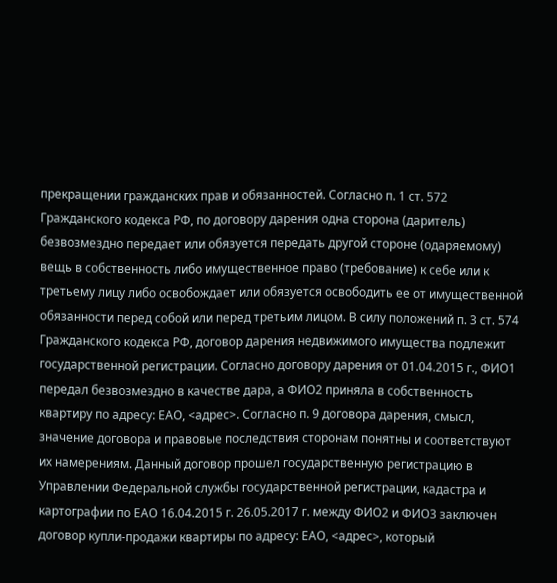прекращении гражданских прав и обязанностей. Согласно п. 1 ст. 572 Гражданского кодекса РФ, по договору дарения одна сторона (даритель) безвозмездно передает или обязуется передать другой стороне (одаряемому) вещь в собственность либо имущественное право (требование) к себе или к третьему лицу либо освобождает или обязуется освободить ее от имущественной обязанности перед собой или перед третьим лицом. В силу положений п. 3 ст. 574 Гражданского кодекса РФ, договор дарения недвижимого имущества подлежит государственной регистрации. Согласно договору дарения от 01.04.2015 г., ФИО1 передал безвозмездно в качестве дара, а ФИО2 приняла в собственность квартиру по адресу: ЕАО, <адрес>. Согласно п. 9 договора дарения, смысл, значение договора и правовые последствия сторонам понятны и соответствуют их намерениям. Данный договор прошел государственную регистрацию в Управлении Федеральной службы государственной регистрации, кадастра и картографии по ЕАО 16.04.2015 г. 26.05.2017 г. между ФИО2 и ФИО3 заключен договор купли-продажи квартиры по адресу: ЕАО, <адрес>, который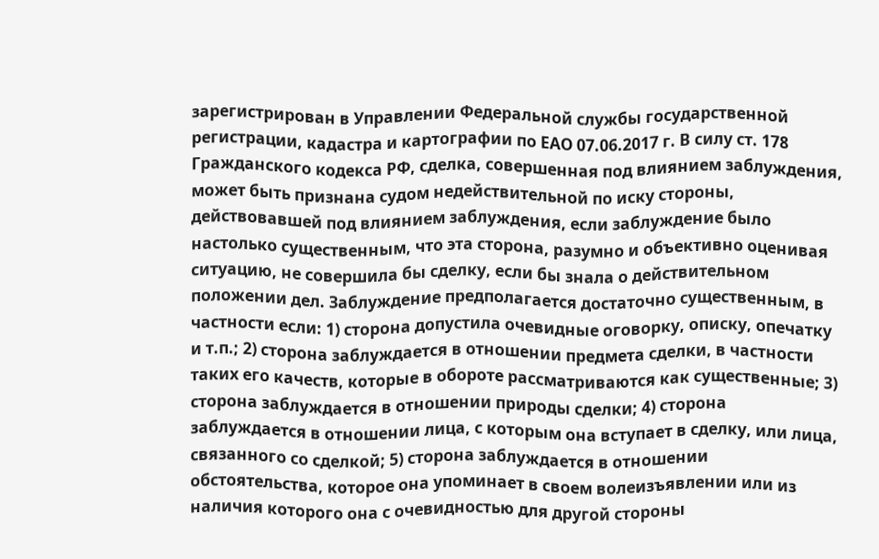зарегистрирован в Управлении Федеральной службы государственной регистрации, кадастра и картографии по ЕАО 07.06.2017 г. В силу ст. 178 Гражданского кодекса РФ, сделка, совершенная под влиянием заблуждения, может быть признана судом недействительной по иску стороны, действовавшей под влиянием заблуждения, если заблуждение было настолько существенным, что эта сторона, разумно и объективно оценивая ситуацию, не совершила бы сделку, если бы знала о действительном положении дел. Заблуждение предполагается достаточно существенным, в частности если: 1) сторона допустила очевидные оговорку, описку, опечатку и т.п.; 2) сторона заблуждается в отношении предмета сделки, в частности таких его качеств, которые в обороте рассматриваются как существенные; 3) сторона заблуждается в отношении природы сделки; 4) сторона заблуждается в отношении лица, с которым она вступает в сделку, или лица, связанного со сделкой; 5) сторона заблуждается в отношении обстоятельства, которое она упоминает в своем волеизъявлении или из наличия которого она с очевидностью для другой стороны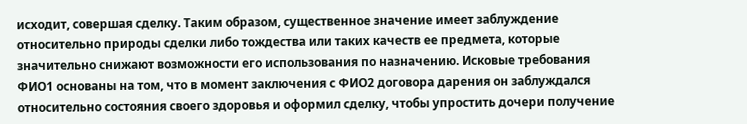исходит, совершая сделку. Таким образом, существенное значение имеет заблуждение относительно природы сделки либо тождества или таких качеств ее предмета, которые значительно снижают возможности его использования по назначению. Исковые требования ФИО1 основаны на том, что в момент заключения с ФИО2 договора дарения он заблуждался относительно состояния своего здоровья и оформил сделку, чтобы упростить дочери получение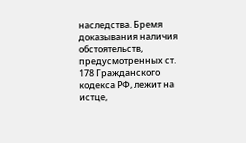наследства. Бремя доказывания наличия обстоятельств, предусмотренных ст. 178 Гражданского кодекса РФ, лежит на истце,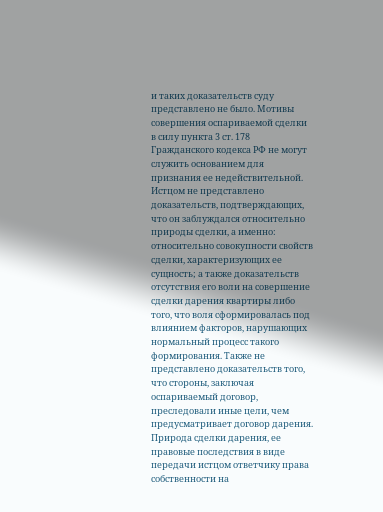и таких доказательств суду представлено не было. Мотивы совершения оспариваемой сделки в силу пункта 3 ст. 178 Гражданского кодекса РФ не могут служить основанием для признания ее недействительной. Истцом не представлено доказательств, подтверждающих, что он заблуждался относительно природы сделки, а именно: относительно совокупности свойств сделки, характеризующих ее сущность; а также доказательств отсутствия его воли на совершение сделки дарения квартиры либо того, что воля сформировалась под влиянием факторов, нарушающих нормальный процесс такого формирования. Также не представлено доказательств того, что стороны, заключая оспариваемый договор, преследовали иные цели, чем предусматривает договор дарения. Природа сделки дарения, ее правовые последствия в виде передачи истцом ответчику права собственности на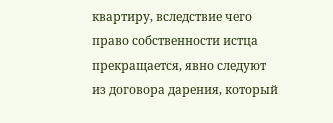квартиру, вследствие чего право собственности истца прекращается, явно следуют из договора дарения, который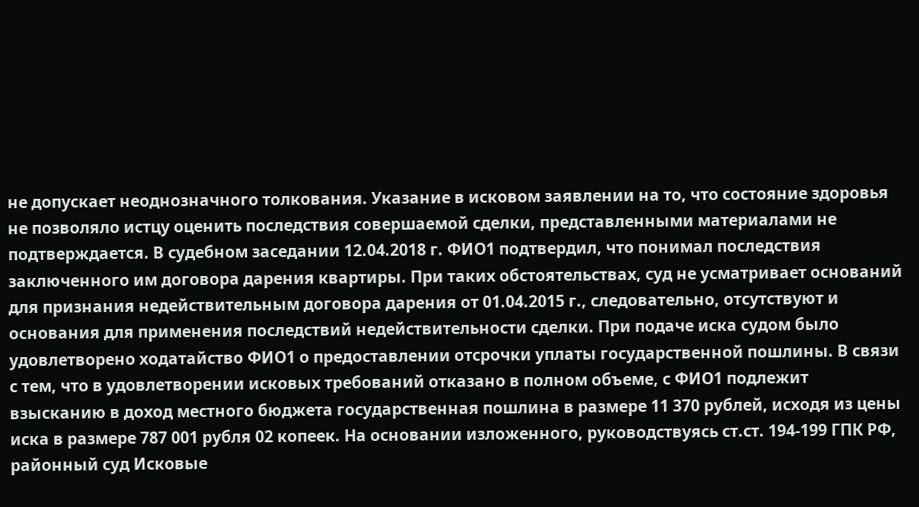не допускает неоднозначного толкования. Указание в исковом заявлении на то, что состояние здоровья не позволяло истцу оценить последствия совершаемой сделки, представленными материалами не подтверждается. В судебном заседании 12.04.2018 г. ФИО1 подтвердил, что понимал последствия заключенного им договора дарения квартиры. При таких обстоятельствах, суд не усматривает оснований для признания недействительным договора дарения от 01.04.2015 г., следовательно, отсутствуют и основания для применения последствий недействительности сделки. При подаче иска судом было удовлетворено ходатайство ФИО1 о предоставлении отсрочки уплаты государственной пошлины. В связи с тем, что в удовлетворении исковых требований отказано в полном объеме, с ФИО1 подлежит взысканию в доход местного бюджета государственная пошлина в размере 11 370 рублей, исходя из цены иска в размере 787 001 рубля 02 копеек. На основании изложенного, руководствуясь ст.ст. 194-199 ГПК РФ, районный суд Исковые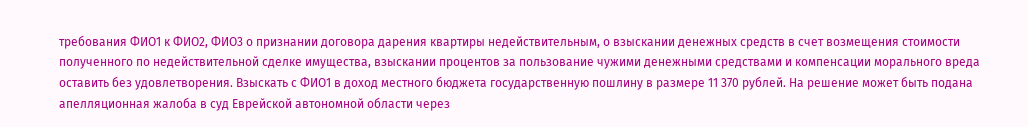требования ФИО1 к ФИО2, ФИО3 о признании договора дарения квартиры недействительным, о взыскании денежных средств в счет возмещения стоимости полученного по недействительной сделке имущества, взыскании процентов за пользование чужими денежными средствами и компенсации морального вреда оставить без удовлетворения. Взыскать с ФИО1 в доход местного бюджета государственную пошлину в размере 11 370 рублей. На решение может быть подана апелляционная жалоба в суд Еврейской автономной области через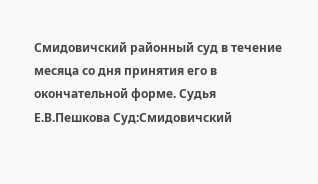Смидовичский районный суд в течение месяца со дня принятия его в окончательной форме. Судья Е.В.Пешкова Суд:Смидовичский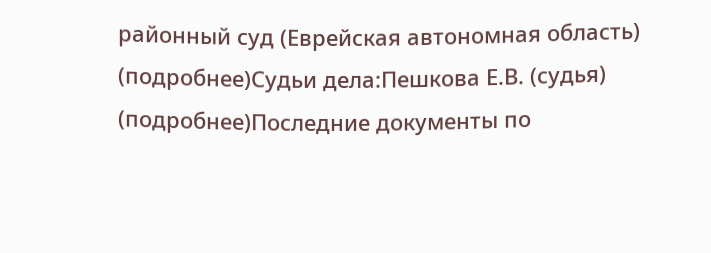районный суд (Еврейская автономная область) (подробнее)Судьи дела:Пешкова Е.В. (судья) (подробнее)Последние документы по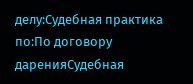делу:Судебная практика по:По договору даренияСудебная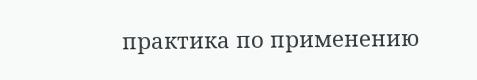практика по применению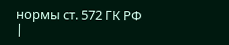нормы ст. 572 ГК РФ
|